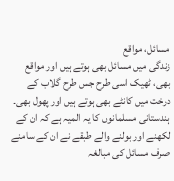مسائل، مواقع
زندگی میں مسائل بھی ہوتے ہیں اور مواقع بھی، ٹھیک اسی طرح جس طرح گلاب کے درخت میں کانٹے بھی ہوتے ہیں اور پھول بھی۔ ہندستانی مسلمانوں کا یہ المیہ ہے کہ ان کے لکھنے اور بولنے والے طبقے نے ان کے سامنے صرف مسائل کی مبالغہ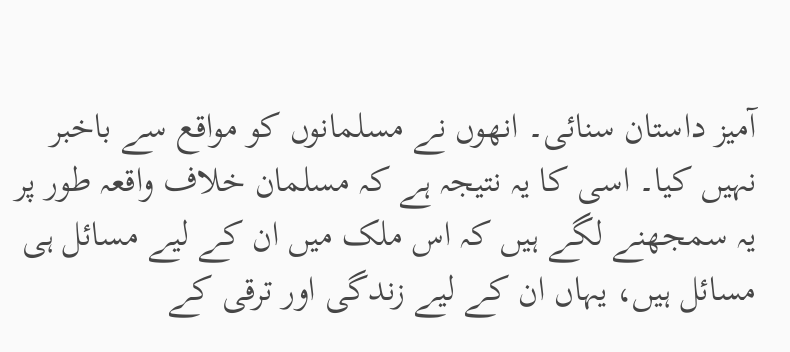آمیز داستان سنائی۔ انھوں نے مسلمانوں کو مواقع سے باخبر نہیں کیا۔ اسی کا یہ نتیجہ ہے کہ مسلمان خلاف واقعہ طور پر یہ سمجھنے لگے ہیں کہ اس ملک میں ان کے لیے مسائل ہی مسائل ہیں، یہاں ان کے لیے زندگی اور ترقی کے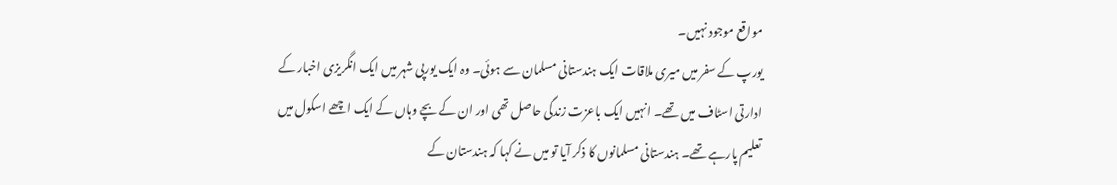مواقع موجود نہیں۔
یورپ کے سفر میں میری ملاقات ایک ہندستانی مسلمان سے ہوئی۔ وہ ایک یورپی شہر میں ایک انگریزی اخبار کے ادارتی اسٹاف میں تھے۔ انہیں ایک باعزت زندگی حاصل تھی اور ان کے بچے وہاں کے ایک اچھے اسکول میں تعلیم پارہے تھے۔ ہندستانی مسلمانوں کا ذکر آیا تو میں نے کہا کہ ہندستان کے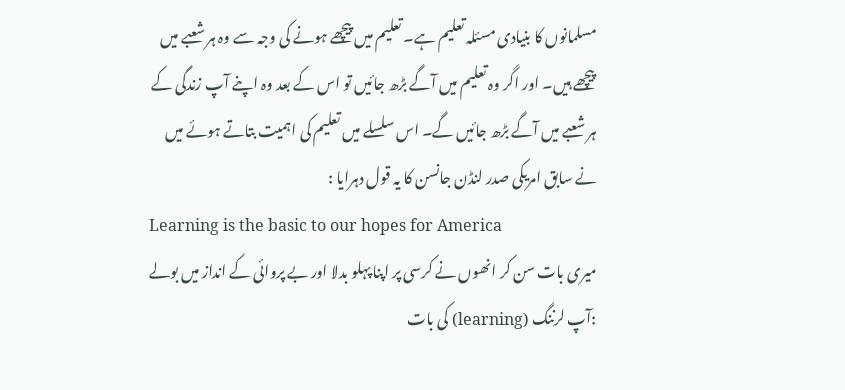مسلمانوں کا بنیادی مسئلہ تعلیم ہے۔ تعلیم میں پیچھے ہونے کی وجہ سے وہ ہر شعبے میں پیچھے ہیں۔ اور اگر وہ تعلیم میں آگے بڑھ جائیں تو اس کے بعد وہ اپنے آپ زندگی کے ہر شعبے میں آگے بڑھ جائیں گے۔ اس سلسلے میں تعلیم کی اہمیت بتاتے ہوئے میں نے سابق امریکی صدر لنڈن جانسن کا یہ قول دہرایا :
Learning is the basic to our hopes for America
میری بات سن کر انھوں نے کرسی پر اپنا پہلو بدلا اور بے پروائی کے انداز میں بولے :آپ لرننگ (learning) کی بات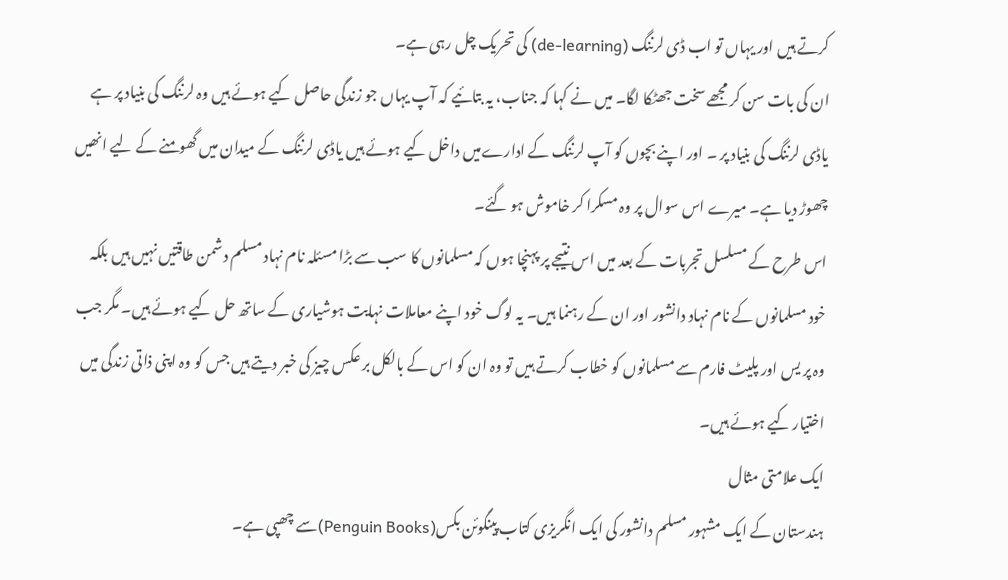کرتے ہیں اور یہاں تو اب ڈی لرننگ (de-learning) کی تحریک چل رہی ہے۔
ان کی بات سن کر مجھے سخت جھٹکا لگا۔ میں نے کہا کہ جناب، یہ بتائیے کہ آپ یہاں جو زندگی حاصل کیے ہوئے ہیں وہ لرننگ کی بنیاد پر ہے یاڈی لرننگ کی بنیاد پر ۔ اور اپنے بچوں کو آپ لرننگ کے ادارےمیں داخل کیے ہوئے ہیں یاڈی لرننگ کے میدان میں گھومنے کے لیے انھیں چھوڑ دیا ہے۔ میرے اس سوال پر وہ مسکرا کر خاموش ہو گئے۔
اس طرح کے مسلسل تجربات کے بعد میں اس نتیجے پر پہنچا ہوں کہ مسلمانوں کا سب سے بڑا مسئلہ نام نہاد مسلم دشمن طاقتیں نہیں ہیں بلکہ خود مسلمانوں کے نام نہاد دانشور اور ان کے رہنما ہیں۔ یہ لوگ خود اپنے معاملات نہایت ہوشیاری کے ساتھ حل کیے ہوئے ہیں۔ مگر جب وہ پر یس اور پلیٹ فارم سے مسلمانوں کو خطاب کرتے ہیں تو وہ ان کو اس کے بالکل بر عکس چیز کی خبر دیتے ہیں جس کو وہ اپنی ذاتی زندگی میں اختیار کیے ہوئے ہیں۔
ایک علامتی مثال
ہندستان کے ایک مشہور مسلم دانشور کی ایک انگریزی کتاب پینگوئن بکس(Penguin Books)سے چھپی ہے۔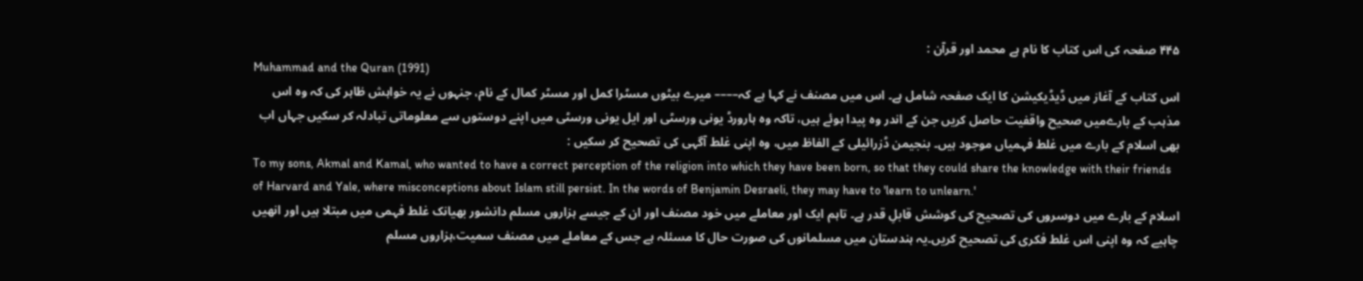۴۴۵ صفحہ کی اس کتاب کا نام ہے محمد اور قرآن :
Muhammad and the Quran (1991)
اس کتاب کے آغاز میں ڈیڈیکیشن کا ایک صفحہ شامل ہے۔ اس میں مصنف نے کہا ہے کہ–––– میرے بیٹوں مسٹرا کمل اور مسٹر کمال کے نام، جنہوں نے یہ خواہش ظاہر کی کہ وہ اس مذہب کے بارےمیں صحیح واقفیت حاصل کریں جن کے اندر وہ پیدا ہوئے ہیں، تاکہ وہ ہارورڈ یونی ورسٹی اور ایل یونی ورسٹی میں اپنے دوستوں سے معلوماتی تبادلہ کر سکیں جہاں اب بھی اسلام کے بارے میں غلط فہمیاں موجود ہیں۔ بنجیمن ڈزرائیلی کے الفاظ میں، وہ اپنی غلط آگہی کی تصحیح کر سکیں :
To my sons, Akmal and Kamal, who wanted to have a correct perception of the religion into which they have been born, so that they could share the knowledge with their friends of Harvard and Yale, where misconceptions about Islam still persist. In the words of Benjamin Desraeli, they may have to 'learn to unlearn.'
اسلام کے بارے میں دوسروں کی تصحیح کی کوشش قابلِ قدر ہے۔ تاہم ایک اور معاملے میں خود مصنف اور ان کے جیسے ہزاروں مسلم دانشور بھیانک غلط فہمی میں مبتلا ہیں اور انھیں چاہیے کہ وہ اپنی اس غلط فکری کی تصحیح کریں۔یہ ہندستان میں مسلمانوں کی صورت حال کا مسئلہ ہے جس کے معاملے میں مصنف سمیت،ہزاروں مسلم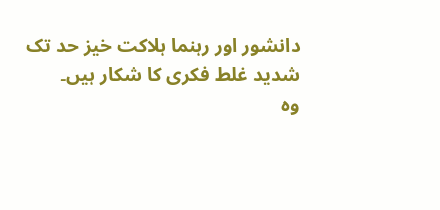دانشور اور رہنما ہلاکت خیز حد تک شدید غلط فکری کا شکار ہیں۔
وہ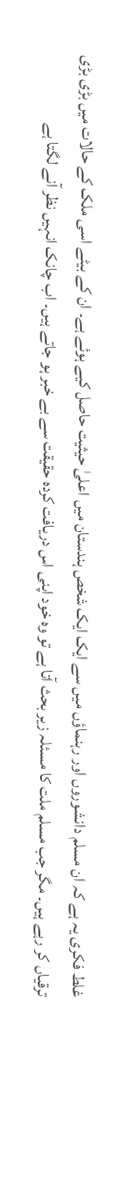غلط فکری یہ ہے کہ ان مسلم دانشوروں اور رہنماؤں میں سے ایک ایک شخص ہندستان میں اعلیٰ حیثیت حاصل کیے ہوئے ہے۔ ان کے بیٹے اسی ملک کے حالات میں بڑی بڑی ترقیاں کر رہے ہیں۔ مگر جب مسلم ملت کا مسئلہ زیر بحث آتا ہے تو وہ خود اپنی اس دریافت کردہ حقیقت سے بے خبر ہو جاتے ہیں۔ اب چانک انہیں نظر آنے لگتا ہے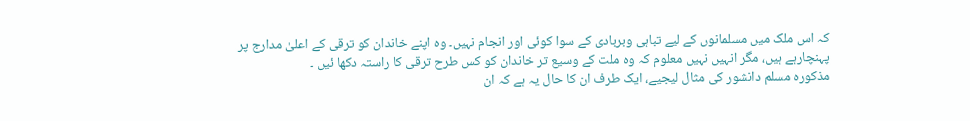کہ اس ملک میں مسلمانوں کے لیے تباہی وبربادی کے سوا کوئی اور انجام نہیں۔ وہ اپنے خاندان کو ترقی کے اعلیٰ مدارج پر پہنچارہے ہیں، مگر انہیں نہیں معلوم کہ وہ ملت کے وسیع تر خاندان کو کس طرح ترقی کا راستہ دکھا ئیں ۔
مذکورہ مسلم دانشور کی مثال لیجیے، ایک طرف ان کا حال یہ ہے کہ ان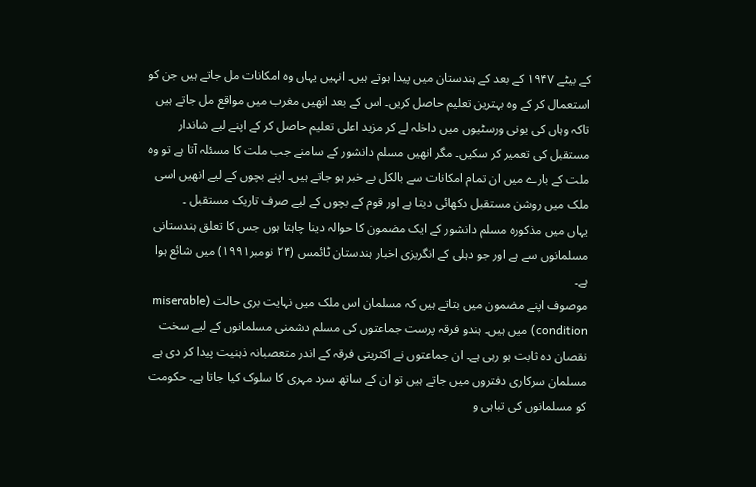کے بیٹے ۱۹۴۷ کے بعد کے ہندستان میں پیدا ہوتے ہیں۔ انہیں یہاں وہ امکانات مل جاتے ہیں جن کو استعمال کر کے وہ بہترین تعلیم حاصل کریں۔ اس کے بعد انھیں مغرب میں مواقع مل جاتے ہیں تاکہ وہاں کی یونی ورسٹیوں میں داخلہ لے کر مزید اعلی تعلیم حاصل کر کے اپنے لیے شاندار مستقبل کی تعمیر کر سکیں۔ مگر انھیں مسلم دانشور کے سامنے جب ملت کا مسئلہ آتا ہے تو وہ ملت کے بارے میں ان تمام امکانات سے بالکل بے خبر ہو جاتے ہیں۔ اپنے بچوں کے لیے انھیں اسی ملک میں روشن مستقبل دکھائی دیتا ہے اور قوم کے بچوں کے لیے صرف تاریک مستقبل ۔
یہاں میں مذکورہ مسلم دانشور کے ایک مضمون کا حوالہ دینا چاہتا ہوں جس کا تعلق ہندستانی مسلمانوں سے ہے اور جو دہلی کے انگریزی اخبار ہندستان ٹائمس (۲۴ نومبر۱۹۹۱) میں شائع ہوا ہے۔
موصوف اپنے مضمون میں بتاتے ہیں کہ مسلمان اس ملک میں نہایت بری حالت (miserable condition) میں ہیں۔ ہندو فرقہ پرست جماعتوں کی مسلم دشمنی مسلمانوں کے لیے سخت نقصان دہ ثابت ہو رہی ہے۔ ان جماعتوں نے اکثریتی فرقہ کے اندر متعصبانہ ذہنیت پیدا کر دی ہے مسلمان سرکاری دفتروں میں جاتے ہیں تو ان کے ساتھ سرد مہری کا سلوک کیا جاتا ہے۔ حکومت کو مسلمانوں کی تباہی و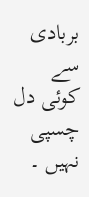بربادی سے کوئی دل چسپی نہیں ۔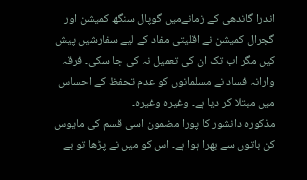اندرا گاندھی کے زمانےمیں گوپال سنگھ کمیشن اور گجرال کمیشن نے اقلیتی مفاد کے لیے سفارشیں پیش کیں مگر اب تک ان کی تعمیل نہ کی جا سکی۔ فرقہ وارانہ فساد نے مسلمانوں کو عدم تحفظ کے احساس میں مبتلا کر دیا ہے۔ وغیرہ وغیرہ۔
مذکورہ دانشور کا پورا مضمون اسی قسم کی مایوس کن باتوں سے بھرا ہوا ہے۔ اس کو میں نے پڑھا تو بے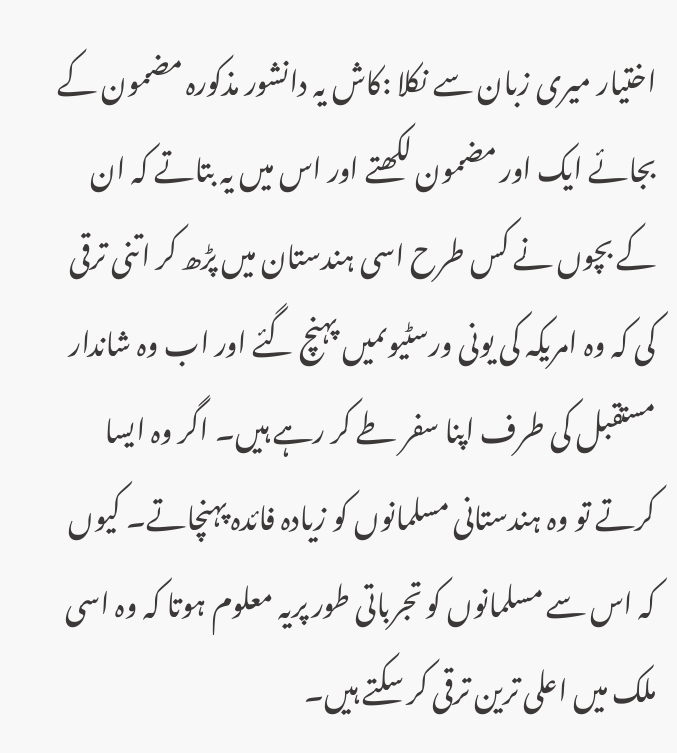اختیار میری زبان سے نکلا :کاش یہ دانشور مذکورہ مضمون کے بجائے ایک اور مضمون لکھتے اور اس میں یہ بتاتے کہ ان کے بچوں نے کس طرح اسی ہندستان میں پڑھ کر اتنی ترقی کی کہ وہ امریکہ کی یونی ورسٹیوںمیں پہنچ گئے اور اب وہ شاندار مستقبل کی طرف اپنا سفر طے کر رہے ہیں۔ اگر وہ ایسا کرتے تو وہ ہندستانی مسلمانوں کو زیادہ فائدہ پہنچاتے۔ کیوں کہ اس سے مسلمانوں کو تجرباتی طور پریہ معلوم ہوتا کہ وہ اسی ملک میں اعلی ترین ترقی کر سکتے ہیں۔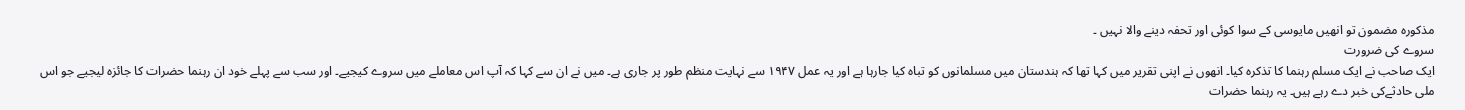مذکورہ مضمون تو انھیں مایوسی کے سوا کوئی اور تحفہ دینے والا نہیں ۔
سروے کی ضرورت
ایک صاحب نے ایک مسلم رہنما کا تذکرہ کیا۔ انھوں نے اپنی تقریر میں کہا تھا کہ ہندستان میں مسلمانوں کو تباہ کیا جارہا ہے اور یہ عمل ۱۹۴۷ سے نہایت منظم طور پر جاری ہے۔ میں نے ان سے کہا کہ آپ اس معاملے میں سروے کیجیے۔ اور سب سے پہلے خود ان رہنما حضرات کا جائزہ لیجیے جو اس ملی حادثےکی خبر دے رہے ہیں۔ یہ رہنما حضرات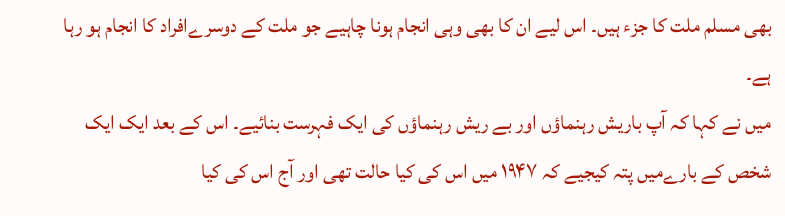بھی مسلم ملت کا جزء ہیں۔ اس لیے ان کا بھی وہی انجام ہونا چاہیے جو ملت کے دوسرےافراد کا انجام ہو رہا ہے۔
میں نے کہا کہ آپ باریش رہنماؤں اور بے ریش رہنماؤں کی ایک فہرست بنائیے۔ اس کے بعد ایک ایک شخص کے بارےمیں پتہ کیجیے کہ ۱۹۴۷ میں اس کی کیا حالت تھی اور آج اس کی کیا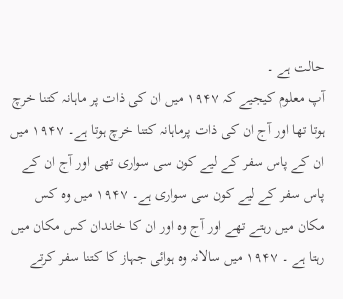حالت ہے ۔
آپ معلوم کیجیے کہ ۱۹۴۷ میں ان کی ذات پر ماہانہ کتنا خرچ ہوتا تھا اور آج ان کی ذات پرماہانہ کتنا خرچ ہوتا ہے۔ ۱۹۴۷ میں ان کے پاس سفر کے لیے کون سی سواری تھی اور آج ان کے پاس سفر کے لیے کون سی سواری ہے۔ ۱۹۴۷ میں وہ کس مکان میں رہتے تھے اور آج وہ اور ان کا خاندان کس مکان میں رہتا ہے ۔ ۱۹۴۷ میں سالانہ وہ ہوائی جہاز کا کتنا سفر کرتے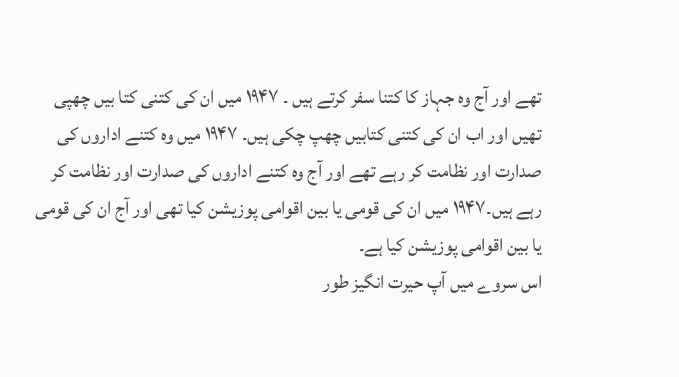تھے اور آج وہ جہاز کا کتنا سفر کرتے ہیں ۔ ۱۹۴۷ میں ان کی کتنی کتا بیں چھپی تھیں اور اب ان کی کتنی کتابیں چھپ چکی ہیں۔ ۱۹۴۷ میں وہ کتنے اداروں کی صدارت اور نظامت کر رہے تھے اور آج وہ کتنے اداروں کی صدارت اور نظامت کر رہے ہیں۔۱۹۴۷ میں ان کی قومی یا بین اقوامی پوزیشن کیا تھی اور آج ان کی قومی یا بین اقوامی پوزیشن کیا ہے۔
اس سروے میں آپ حیرت انگیز طور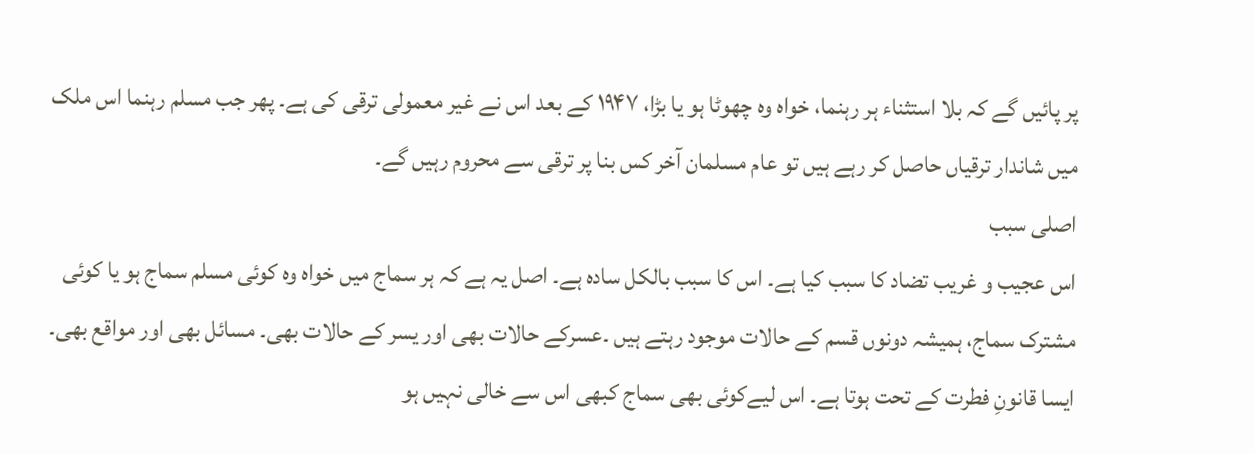پر پائیں گے کہ بلا استثناء ہر رہنما، خواہ وہ چھوٹا ہو یا بڑا، ۱۹۴۷ کے بعد اس نے غیر معمولی ترقی کی ہے۔ پھر جب مسلم رہنما اس ملک میں شاندار ترقیاں حاصل کر رہے ہیں تو عام مسلمان آخر کس بنا پر ترقی سے محروم رہیں گے۔
اصلی سبب
اس عجیب و غریب تضاد کا سبب کیا ہے۔ اس کا سبب بالکل سادہ ہے۔ اصل یہ ہے کہ ہر سماج میں خواہ وہ کوئی مسلم سماج ہو یا کوئی مشترک سماج، ہمیشہ دونوں قسم کے حالات موجود رہتے ہیں ۔عسرکے حالات بھی اور یسر کے حالات بھی۔ مسائل بھی اور مواقع بھی۔ ایسا قانونِ فطرت کے تحت ہوتا ہے۔ اس لیےکوئی بھی سماج کبھی اس سے خالی نہیں ہو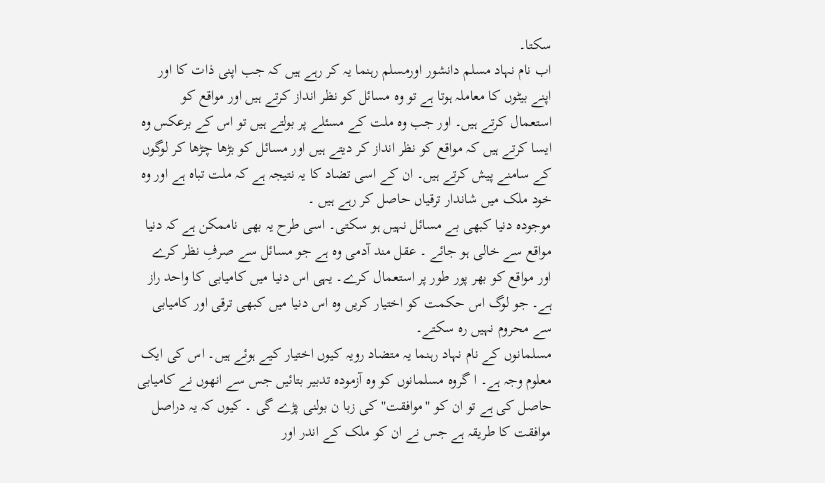سکتا۔
اب نام نہاد مسلم دانشور اورمسلم رہنما یہ کر رہے ہیں کہ جب اپنی ذات کا اور اپنے بیٹوں کا معاملہ ہوتا ہے تو وہ مسائل کو نظر انداز کرتے ہیں اور مواقع کو استعمال کرتے ہیں۔ اور جب وہ ملت کے مسئلے پر بولتے ہیں تو اس کے برعکس وہ ایسا کرتے ہیں کہ مواقع کو نظر انداز کر دیتے ہیں اور مسائل کو بڑھا چڑھا کر لوگوں کے سامنے پیش کرتے ہیں۔ ان کے اسی تضاد کا یہ نتیجہ ہے کہ ملت تباہ ہے اور وہ خود ملک میں شاندار ترقیاں حاصل کر رہے ہیں ۔
موجودہ دنیا کبھی بے مسائل نہیں ہو سکتی۔ اسی طرح یہ بھی ناممکن ہے کہ دنیا مواقع سے خالی ہو جائے ۔ عقل مند آدمی وہ ہے جو مسائل سے صرفِ نظر کرے اور مواقع کو بھر پور طور پر استعمال کرے۔ یہی اس دنیا میں کامیابی کا واحد راز ہے۔ جو لوگ اس حکمت کو اختیار کریں وہ اس دنیا میں کبھی ترقی اور کامیابی سے محروم نہیں رہ سکتے۔
مسلمانوں کے نام نہاد رہنما یہ متضاد رویہ کیوں اختیار کیے ہوئے ہیں۔ اس کی ایک معلوم وجہ ہے۔ ا گروہ مسلمانوں کو وہ آزمودہ تدبیر بتائیں جس سے انھوں نے کامیابی حاصل کی ہے تو ان کو "موافقت" کی زبا ن بولنی پڑے گی ۔ کیوں کہ یہ دراصل موافقت کا طریقہ ہے جس نے ان کو ملک کے اندر اور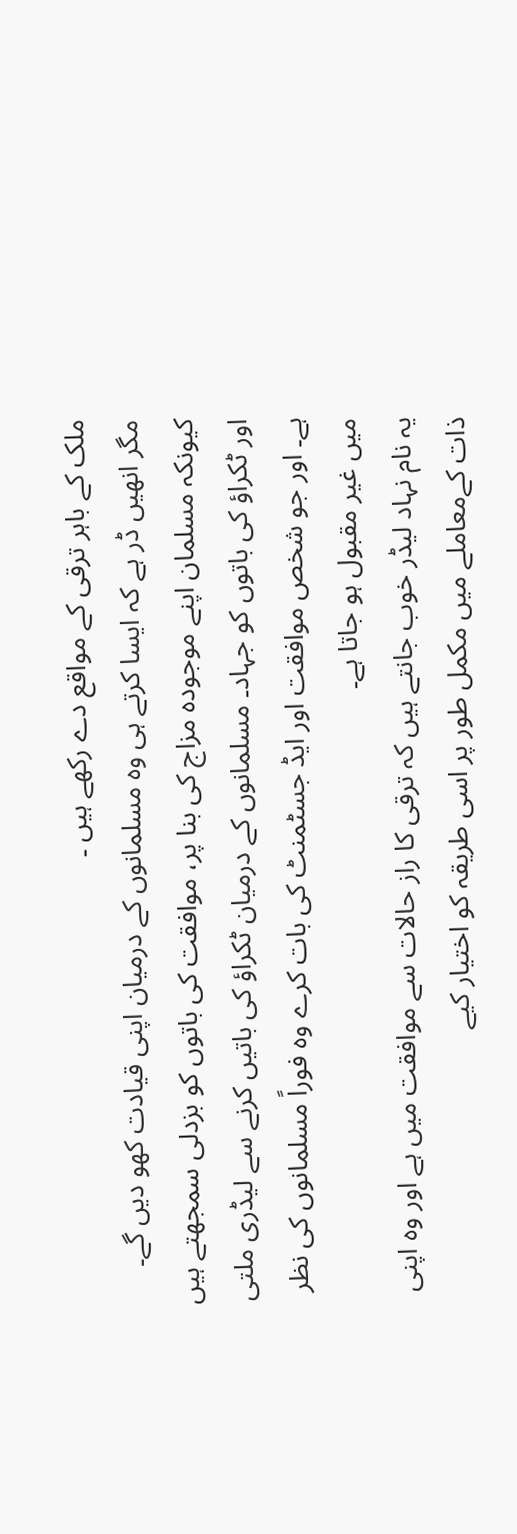ملک کے باہر ترقی کے مواقع دے رکھے ہیں ۔
مگر انھیں ڈر ہے کہ ایسا کرتے ہی وہ مسلمانوں کے درمیان اپنی قیادت کھو دیں گے۔ کیونکہ مسلمان اپنے موجودہ مزاج کی بنا پر، موافقت کی باتوں کو بزدلی سمجھتے ہیں اور ٹکراؤ کی باتوں کو جہاد۔ مسلمانوں کے درمیان ٹکراؤ کی باتیں کرنے سے لیڈری ملتی ہے۔ اور جو شخص موافقت اور ایڈ جسٹمنٹ کی بات کرے وہ فوراً مسلمانوں کی نظر میں غیر مقبول ہو جاتا ہے۔
یہ نام نہاد لیڈر خوب جانتے ہیں کہ ترقی کا راز حالات سے موافقت میں ہے اور وہ اپنی ذات کےمعاملے میں مکمل طور پر اسی طریقہ کو اختیار کیے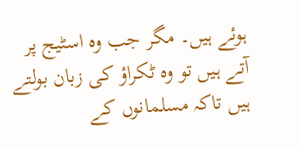ہوئے ہیں۔ مگر جب وہ اسٹیج پر آتے ہیں تو وہ ٹکراؤ کی زبان بولتے ہیں تاکہ مسلمانوں کے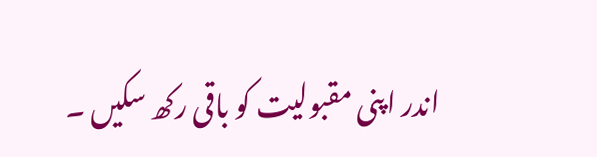اندر اپنی مقبولیت کو باقی رکھ سکیں ۔